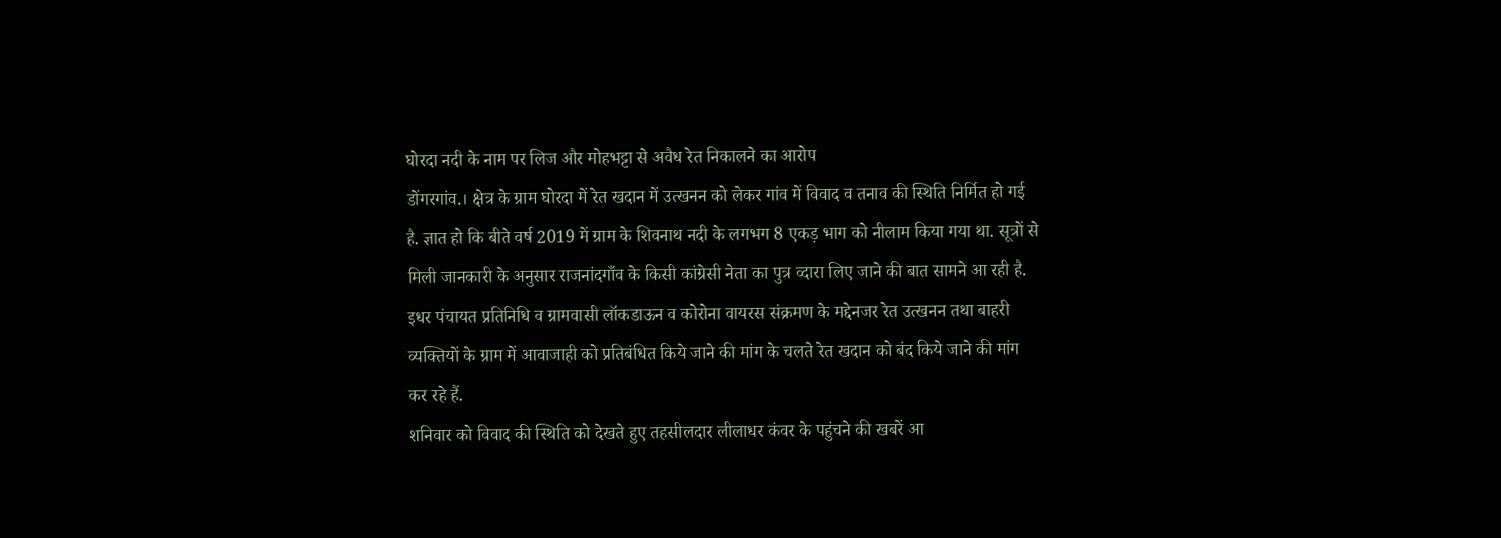घोरदा नदी के नाम पर लिज और मोहभट्टा से अवैध रेत निकालने का आरोप
डोंगरगांव.। क्षेत्र के ग्राम घोरदा में रेत खदान में उत्खनन को लेकर गांव में विवाद व तनाव की स्थिति निर्मित हो गई है. ज्ञात हो कि बीते वर्ष 2019 में ग्राम के शिवनाथ नदी के लगभग 8 एकड़ भाग को नीलाम किया गया था. सूत्रों से मिली जानकारी के अनुसार राजनांदगाँव के किसी कांग्रेसी नेता का पुत्र व्दारा लिए जाने की बात सामने आ रही है. इधर पंचायत प्रतिनिधि व ग्रामवासी लॉकडाऊन व कोरोना वायरस संक्रमण के मद्देनजर रेत उत्खनन तथा बाहरी व्यक्तियों के ग्राम में आवाजाही को प्रतिबंधित किये जाने की मांग के चलते रेत खदान को बंद किये जाने की मांग कर रहे हैं.
शनिवार को विवाद की स्थिति को देखते हुए तहसीलदार लीलाधर कंवर के पहुंचने की खबरें आ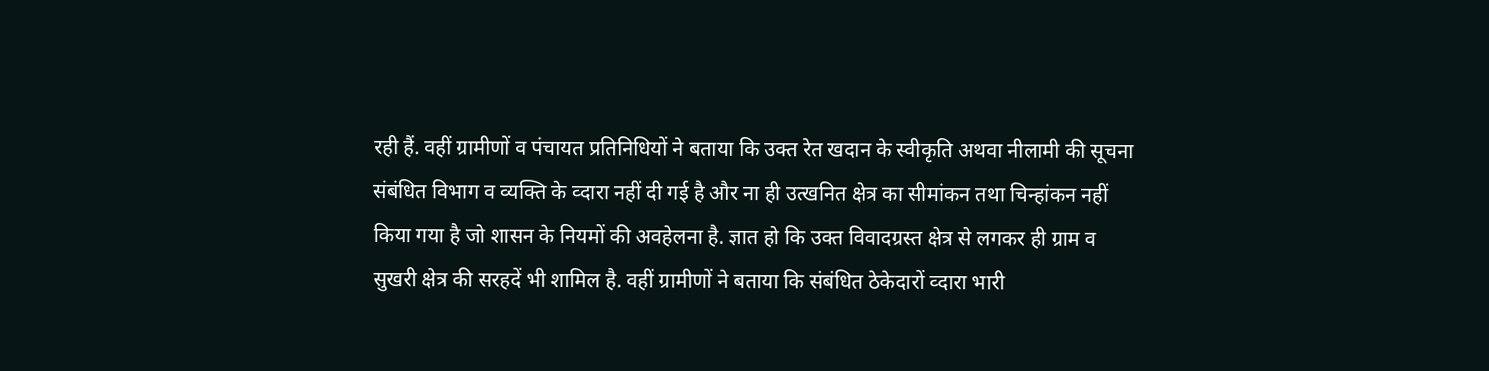रही हैं. वहीं ग्रामीणों व पंचायत प्रतिनिधियों ने बताया कि उक्त रेत खदान के स्वीकृति अथवा नीलामी की सूचना संबंधित विभाग व व्यक्ति के व्दारा नहीं दी गई है और ना ही उत्खनित क्षेत्र का सीमांकन तथा चिन्हांकन नहीं किया गया है जो शासन के नियमों की अवहेलना है. ज्ञात हो कि उक्त विवादग्रस्त क्षेत्र से लगकर ही ग्राम व सुखरी क्षेत्र की सरहदें भी शामिल है. वहीं ग्रामीणों ने बताया कि संबंधित ठेकेदारों व्दारा भारी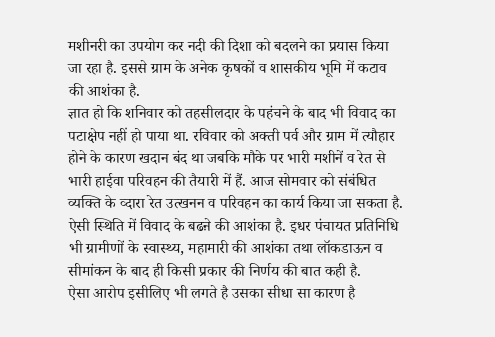मशीनरी का उपयोग कर नदी की दिशा को बदलने का प्रयास किया जा रहा है. इससे ग्राम के अनेक कृषकों व शासकीय भूमि में कटाव की आशंका है.
ज्ञात हो कि शनिवार को तहसीलदार के पहंचने के बाद भी विवाद का पटाक्षेप नहीं हो पाया था. रविवार को अक्ती पर्व और ग्राम में त्यौहार होने के कारण खदान बंद था जबकि मौके पर भारी मशीनें व रेत से भारी हाईवा परिवहन की तैयारी में हैं. आज सोमवार को संबंधित व्यक्ति के व्दारा रेत उत्खनन व परिवहन का कार्य किया जा सकता है. ऐसी स्थिति में विवाद के बढऩे की आशंका है. इधर पंचायत प्रतिनिधि भी ग्रामीणों के स्वास्थ्य, महामारी की आशंका तथा लॉकडाऊन व सीमांकन के बाद ही किसी प्रकार की निर्णय की बात कही है.
ऐसा आरोप इसीलिए भी लगते है उसका सीधा सा कारण है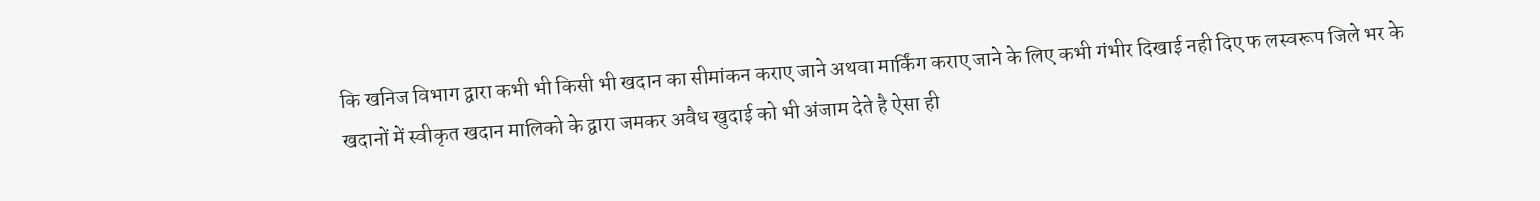कि खनिज विभाग द्वारा कभी भी किसी भी खदान का सीमांकन कराए जाने अथवा मार्किंग कराए जाने के लिए कभी गंभीर दिखाई नही दिए फ लस्वरूप जिले भर के खदानों में स्वीकृत खदान मालिको के द्वारा जमकर अवैध खुदाई को भी अंजाम देते है ऐसा ही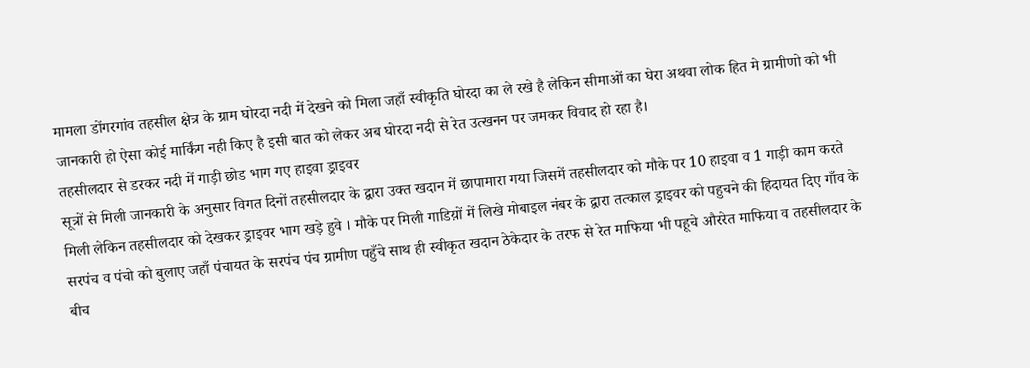मामला डोंगरगांव तहसील क्षेत्र के ग्राम घोरदा नदी में देखने को मिला जहाँ स्वीकृति घोरदा का ले रखे है लेकिन सीमाओं का घेरा अथवा लोक हित मे ग्रामीणो को भी जानकारी हो ऐसा कोई मार्किंग नही किए है इसी बात को लेकर अब घोरदा नदी से रेत उत्खनन पर जमकर विवाद हो रहा है।
तहसीलदार से डरकर नदी में गाड़ी छोड भाग गए हाइवा ड्राइवर
सूत्रों से मिली जानकारी के अनुसार विगत दिनों तहसीलदार के द्वारा उक्त खदान में छापामारा गया जिसमें तहसीलदार को मौके पर 10 हाइवा व 1 गाड़ी काम करते मिली लेकिन तहसीलदार को देखकर ड्राइवर भाग खड़े हुवे । मौके पर मिली गाडिय़ों में लिखे मोबाइल नंबर के द्वारा तत्काल ड्राइवर को पहुचने की हिदायत दिए गाँव के सरपंच व पंचो को बुलाए जहाँ पंचायत के सरपंच पंच ग्रामीण पहुँचे साथ ही स्वीकृत खदान ठेकेदार के तरफ से रेत माफिया भी पहूचे औररेत माफिया व तहसीलदार के बीच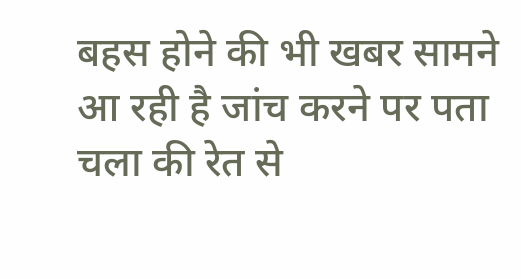बहस होने की भी खबर सामने आ रही है जांच करने पर पता चला की रेत से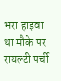भरा हाइवा था मौके पर रायल्टी पर्ची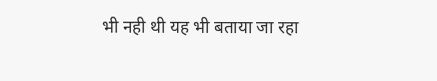भी नही थी यह भी बताया जा रहा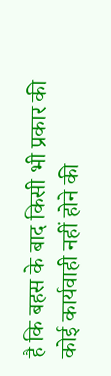है कि बहस के बाद किसी भी प्रकार की कोई कार्यवाही नहीं होने की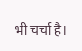भी चर्चा है।